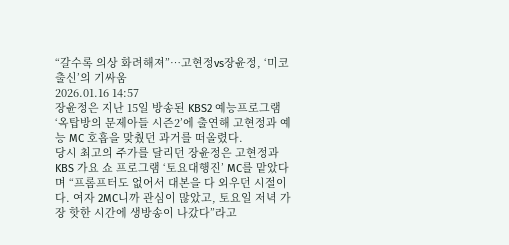“갈수록 의상 화려해져”…고현정vs장윤정, ‘미코 출신’의 기싸움
2026.01.16 14:57
장윤정은 지난 15일 방송된 KBS2 예능프로그램 ‘옥탑방의 문제아들 시즌2’에 출연해 고현정과 예능 MC 호흡을 맞췄던 과거를 떠올렸다.
당시 최고의 주가를 달리던 장윤정은 고현정과 KBS 가요 쇼 프로그램 ‘토요대행진’ MC를 맡았다며 “프롬프터도 없어서 대본을 다 외우던 시절이다. 여자 2MC니까 관심이 많았고, 토요일 저녁 가장 핫한 시간에 생방송이 나갔다”라고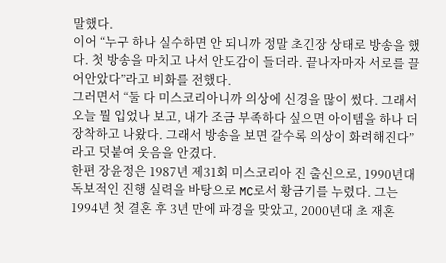말했다.
이어 “누구 하나 실수하면 안 되니까 정말 초긴장 상태로 방송을 했다. 첫 방송을 마치고 나서 안도감이 들더라. 끝나자마자 서로를 끌어안았다”라고 비화를 전했다.
그러면서 “둘 다 미스코리아니까 의상에 신경을 많이 썼다. 그래서 오늘 뭘 입었나 보고, 내가 조금 부족하다 싶으면 아이템을 하나 더 장착하고 나왔다. 그래서 방송을 보면 갈수록 의상이 화려해진다”라고 덧붙여 웃음을 안겼다.
한편 장윤정은 1987년 제31회 미스코리아 진 출신으로, 1990년대 독보적인 진행 실력을 바탕으로 MC로서 황금기를 누렸다. 그는 1994년 첫 결혼 후 3년 만에 파경을 맞았고, 2000년대 초 재혼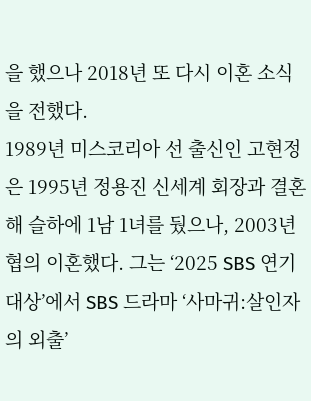을 했으나 2018년 또 다시 이혼 소식을 전했다.
1989년 미스코리아 선 출신인 고현정은 1995년 정용진 신세계 회장과 결혼해 슬하에 1남 1녀를 뒀으나, 2003년 협의 이혼했다. 그는 ‘2025 SBS 연기대상’에서 SBS 드라마 ‘사마귀:살인자의 외출’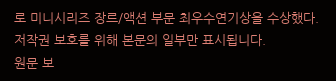로 미니시리즈 장르/액션 부문 최우수연기상을 수상했다.
저작권 보호를 위해 본문의 일부만 표시됩니다.
원문 보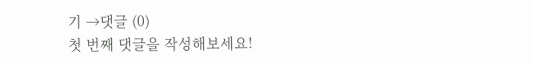기 →댓글 (0)
첫 번째 댓글을 작성해보세요!